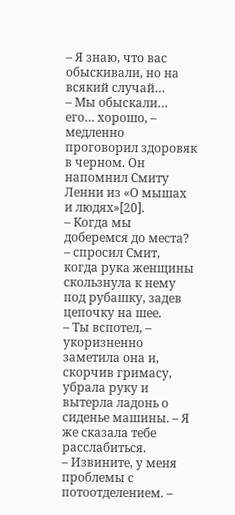– Я знаю, что вас обыскивали, но на всякий случай…
– Мы обыскали… его… хорошо, – медленно проговорил здоровяк в черном. Он напомнил Смиту Ленни из «О мышах и людях»[20].
– Когда мы доберемся до места? – спросил Смит, когда рука женщины скользнула к нему под рубашку, задев цепочку на шее.
– Ты вспотел, – укоризненно заметила она и, скорчив гримасу, убрала руку и вытерла ладонь о сиденье машины. – Я же сказала тебе расслабиться.
– Извините, у меня проблемы с потоотделением. –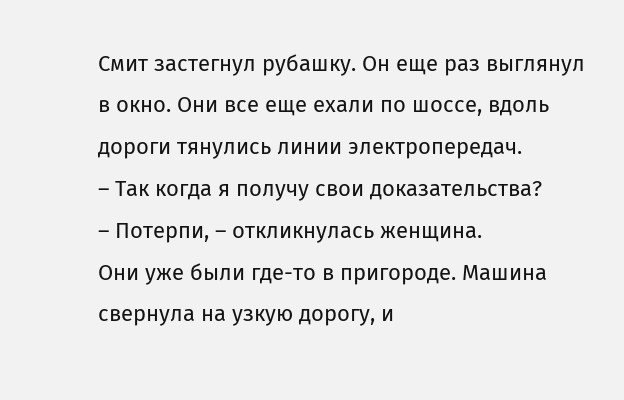Смит застегнул рубашку. Он еще раз выглянул в окно. Они все еще ехали по шоссе, вдоль дороги тянулись линии электропередач.
– Так когда я получу свои доказательства?
– Потерпи, – откликнулась женщина.
Они уже были где-то в пригороде. Машина свернула на узкую дорогу, и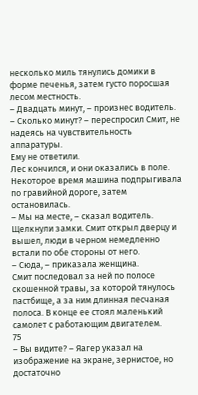несколько миль тянулись домики в форме печенья, затем густо поросшая лесом местность.
– Двадцать минут, – произнес водитель.
– Сколько минут? – переспросил Смит, не надеясь на чувствительность аппаратуры.
Ему не ответили.
Лес кончился, и они оказались в поле. Некоторое время машина подпрыгивала по гравийной дороге, затем остановилась.
– Мы на месте, – сказал водитель.
Щелкнули замки. Смит открыл дверцу и вышел, люди в черном немедленно встали по обе стороны от него.
– Сюда, – приказала женщина.
Смит последовал за ней по полосе скошенной травы, за которой тянулось пастбище, а за ним длинная песчаная полоса. В конце ее стоял маленький самолет с работающим двигателем.
75
– Вы видите? – Яагер указал на изображение на экране, зернистое, но достаточно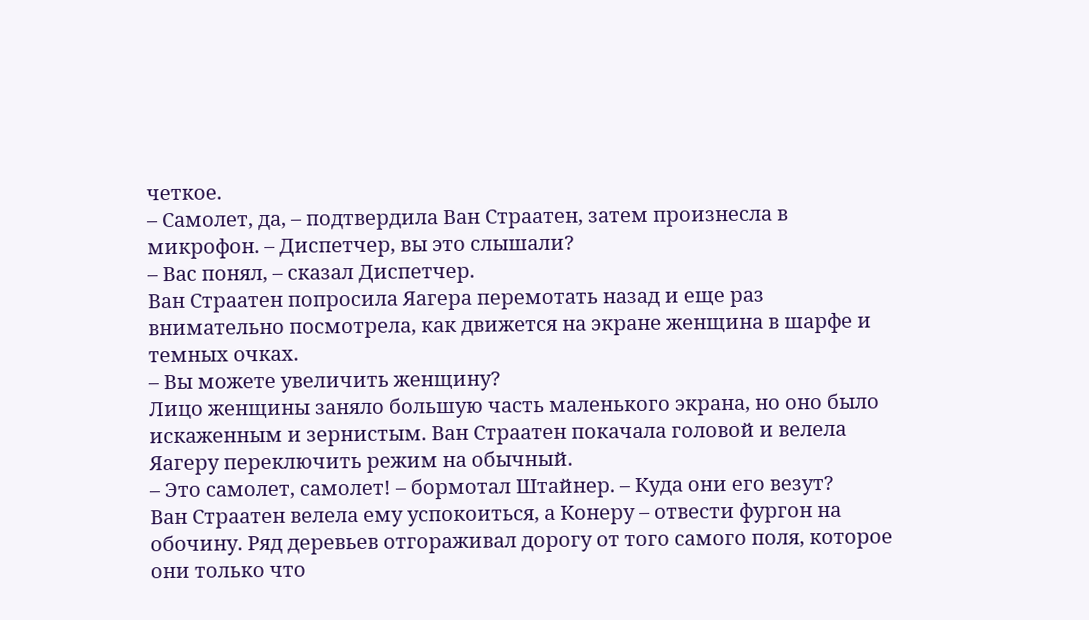четкое.
– Самолет, да, – подтвердила Ван Страатен, затем произнесла в микрофон. – Диспетчер, вы это слышали?
– Вас понял, – сказал Диспетчер.
Ван Страатен попросила Яагера перемотать назад и еще раз внимательно посмотрела, как движется на экране женщина в шарфе и темных очках.
– Вы можете увеличить женщину?
Лицо женщины заняло большую часть маленького экрана, но оно было искаженным и зернистым. Ван Страатен покачала головой и велела Яагеру переключить режим на обычный.
– Это самолет, самолет! – бормотал Штайнер. – Куда они его везут?
Ван Страатен велела ему успокоиться, а Конеру – отвести фургон на обочину. Ряд деревьев отгораживал дорогу от того самого поля, которое они только что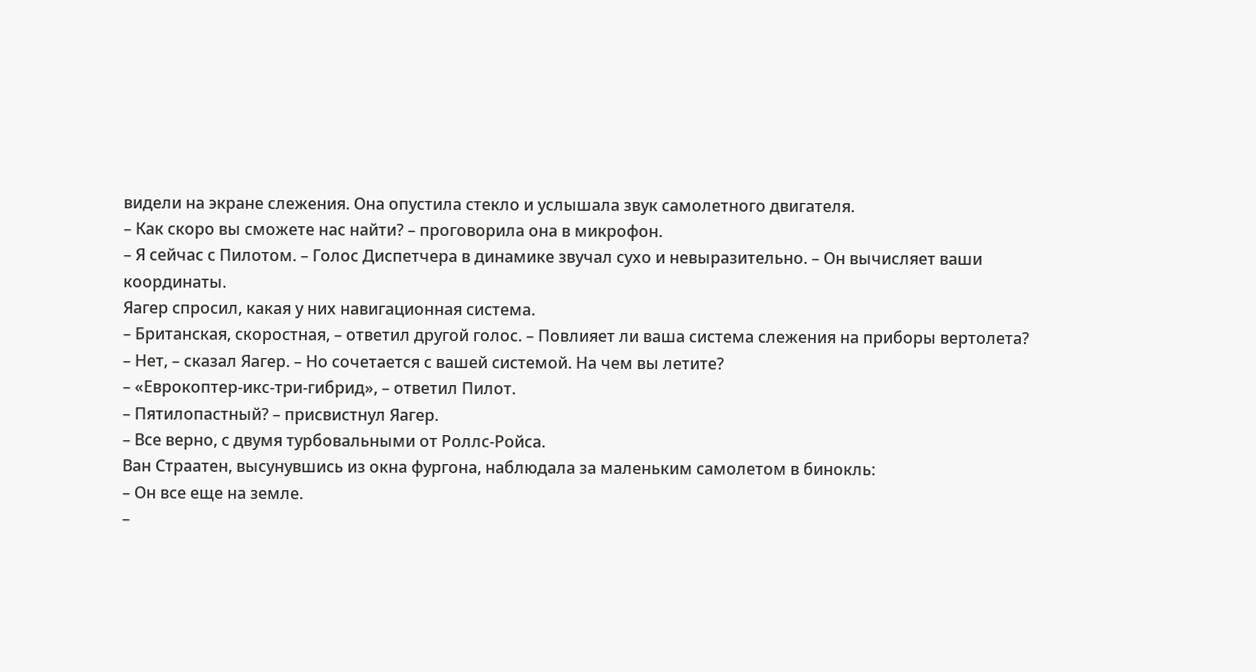видели на экране слежения. Она опустила стекло и услышала звук самолетного двигателя.
– Как скоро вы сможете нас найти? – проговорила она в микрофон.
– Я сейчас с Пилотом. – Голос Диспетчера в динамике звучал сухо и невыразительно. – Он вычисляет ваши координаты.
Яагер спросил, какая у них навигационная система.
– Британская, скоростная, – ответил другой голос. – Повлияет ли ваша система слежения на приборы вертолета?
– Нет, – сказал Яагер. – Но сочетается с вашей системой. На чем вы летите?
– «Еврокоптер-икс-три-гибрид», – ответил Пилот.
– Пятилопастный? – присвистнул Яагер.
– Все верно, с двумя турбовальными от Роллс-Ройса.
Ван Страатен, высунувшись из окна фургона, наблюдала за маленьким самолетом в бинокль:
– Он все еще на земле.
–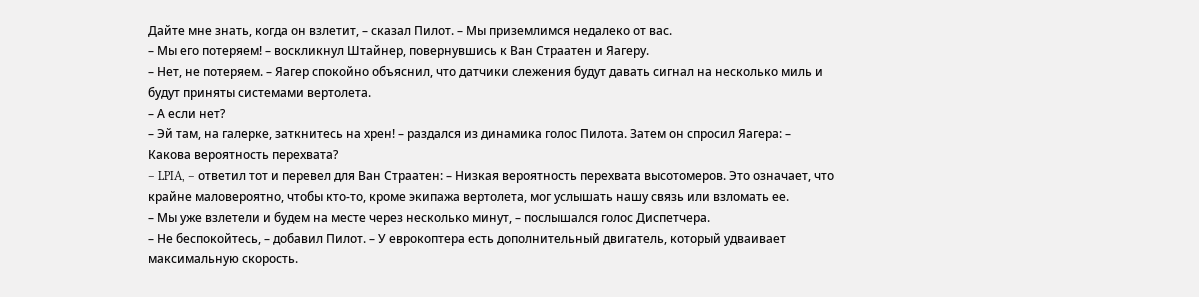Дайте мне знать, когда он взлетит, – сказал Пилот. – Мы приземлимся недалеко от вас.
– Мы его потеряем! – воскликнул Штайнер, повернувшись к Ван Страатен и Яагеру.
– Нет, не потеряем. – Яагер спокойно объяснил, что датчики слежения будут давать сигнал на несколько миль и будут приняты системами вертолета.
– А если нет?
– Эй там, на галерке, заткнитесь на хрен! – раздался из динамика голос Пилота. Затем он спросил Яагера: – Какова вероятность перехвата?
– LPIA, – ответил тот и перевел для Ван Страатен: – Низкая вероятность перехвата высотомеров. Это означает, что крайне маловероятно, чтобы кто-то, кроме экипажа вертолета, мог услышать нашу связь или взломать ее.
– Мы уже взлетели и будем на месте через несколько минут, – послышался голос Диспетчера.
– Не беспокойтесь, – добавил Пилот. – У еврокоптера есть дополнительный двигатель, который удваивает максимальную скорость.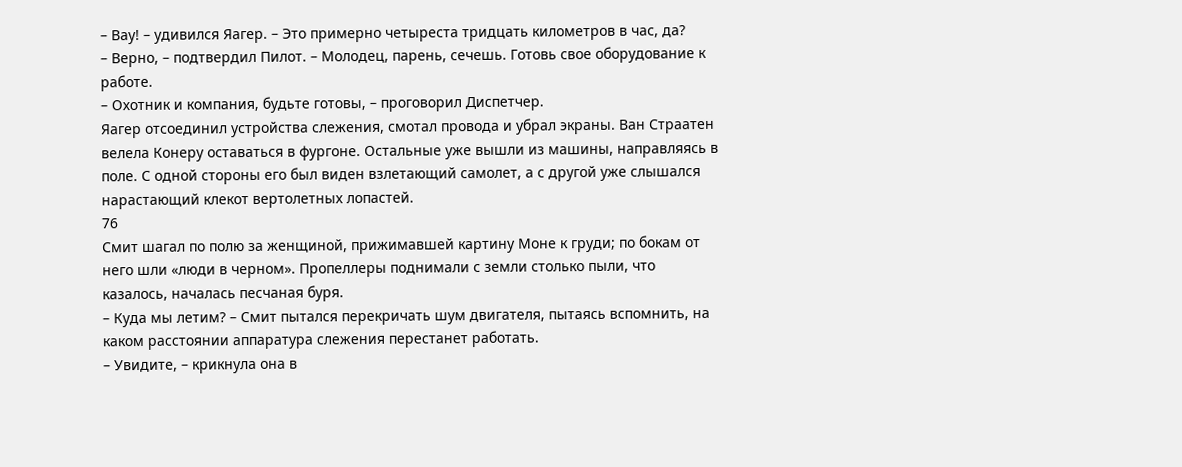– Вау! – удивился Яагер. – Это примерно четыреста тридцать километров в час, да?
– Верно, – подтвердил Пилот. – Молодец, парень, сечешь. Готовь свое оборудование к работе.
– Охотник и компания, будьте готовы, – проговорил Диспетчер.
Яагер отсоединил устройства слежения, смотал провода и убрал экраны. Ван Страатен велела Конеру оставаться в фургоне. Остальные уже вышли из машины, направляясь в поле. С одной стороны его был виден взлетающий самолет, а с другой уже слышался нарастающий клекот вертолетных лопастей.
76
Смит шагал по полю за женщиной, прижимавшей картину Моне к груди; по бокам от него шли «люди в черном». Пропеллеры поднимали с земли столько пыли, что казалось, началась песчаная буря.
– Куда мы летим? – Смит пытался перекричать шум двигателя, пытаясь вспомнить, на каком расстоянии аппаратура слежения перестанет работать.
– Увидите, – крикнула она в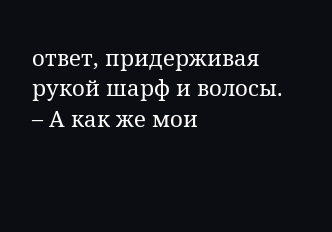ответ, придерживая рукой шарф и волосы.
– А как же мои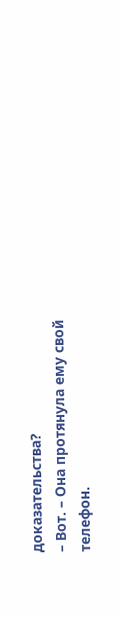доказательства?
– Вот. – Она протянула ему свой телефон.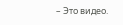– Это видео.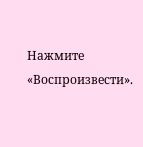Нажмите «Воспроизвести».